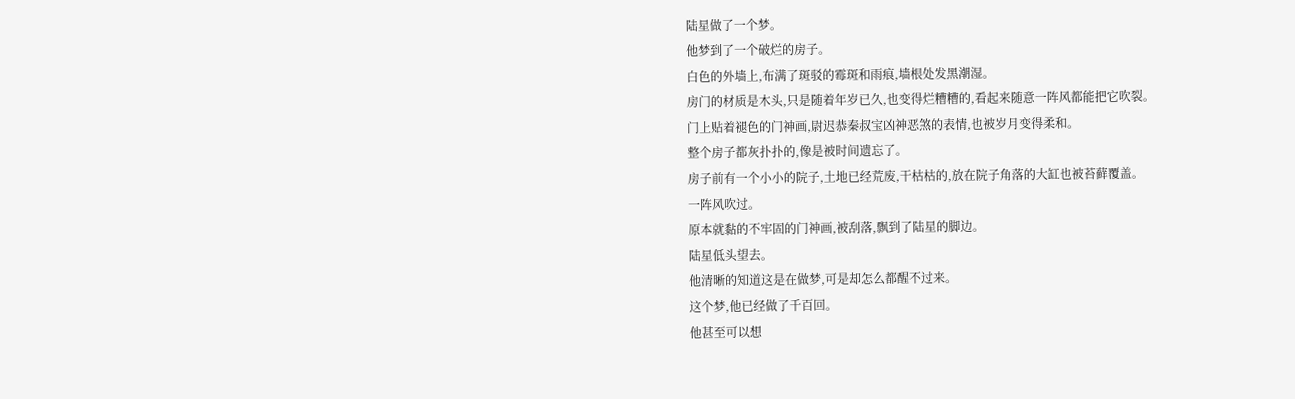陆星做了一个梦。
他梦到了一个破烂的房子。
白色的外墙上,布满了斑驳的霉斑和雨痕,墙根处发黑潮湿。
房门的材质是木头,只是随着年岁已久,也变得烂糟糟的,看起来随意一阵风都能把它吹裂。
门上贴着褪色的门神画,尉迟恭秦叔宝凶神恶煞的表情,也被岁月变得柔和。
整个房子都灰扑扑的,像是被时间遗忘了。
房子前有一个小小的院子,土地已经荒废,干枯枯的,放在院子角落的大缸也被苔藓覆盖。
一阵风吹过。
原本就黏的不牢固的门神画,被刮落,飘到了陆星的脚边。
陆星低头望去。
他清晰的知道这是在做梦,可是却怎么都醒不过来。
这个梦,他已经做了千百回。
他甚至可以想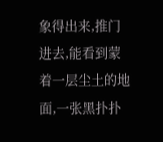象得出来,推门进去,能看到蒙着一层尘土的地面,一张黑扑扑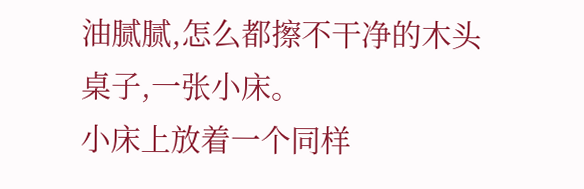油腻腻,怎么都擦不干净的木头桌子,一张小床。
小床上放着一个同样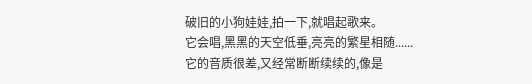破旧的小狗娃娃,拍一下,就唱起歌来。
它会唱,黑黑的天空低垂,亮亮的繁星相随......
它的音质很差,又经常断断续续的,像是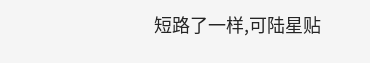短路了一样,可陆星贴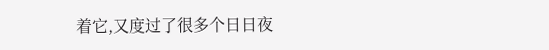着它,又度过了很多个日日夜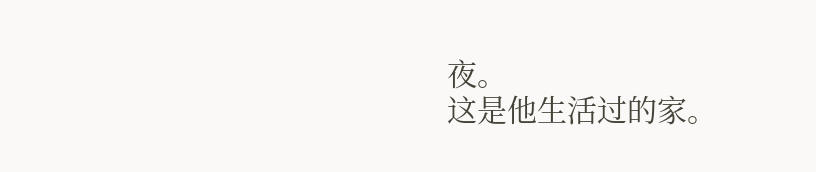夜。
这是他生活过的家。